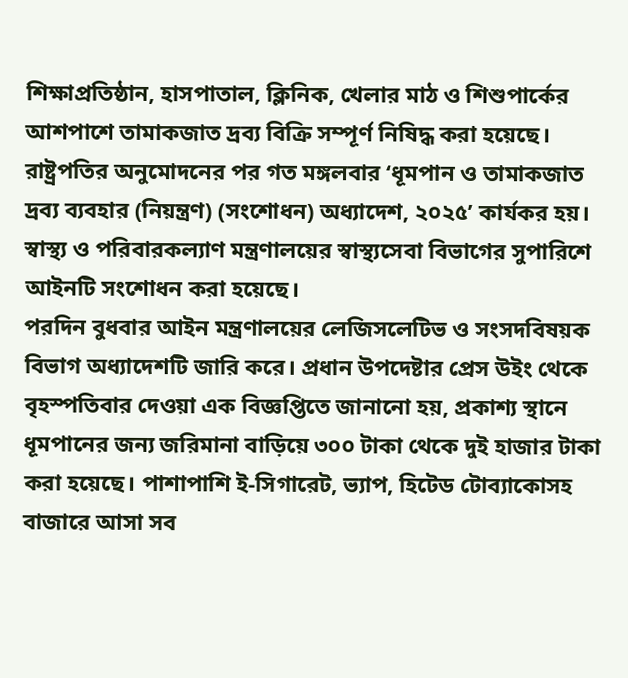শিক্ষাপ্রতিষ্ঠান, হাসপাতাল, ক্লিনিক, খেলার মাঠ ও শিশুপার্কের আশপাশে তামাকজাত দ্রব্য বিক্রি সম্পূর্ণ নিষিদ্ধ করা হয়েছে। রাষ্ট্রপতির অনুমোদনের পর গত মঙ্গলবার ‘ধূমপান ও তামাকজাত দ্রব্য ব্যবহার (নিয়ন্ত্রণ) (সংশোধন) অধ্যাদেশ, ২০২৫’ কার্যকর হয়। স্বাস্থ্য ও পরিবারকল্যাণ মন্ত্রণালয়ের স্বাস্থ্যসেবা বিভাগের সুপারিশে আইনটি সংশোধন করা হয়েছে।
পরদিন বুধবার আইন মন্ত্রণালয়ের লেজিসলেটিভ ও সংসদবিষয়ক বিভাগ অধ্যাদেশটি জারি করে। প্রধান উপদেষ্টার প্রেস উইং থেকে বৃহস্পতিবার দেওয়া এক বিজ্ঞপ্তিতে জানানো হয়, প্রকাশ্য স্থানে ধূমপানের জন্য জরিমানা বাড়িয়ে ৩০০ টাকা থেকে দুই হাজার টাকা করা হয়েছে। পাশাপাশি ই-সিগারেট, ভ্যাপ, হিটেড টোব্যাকোসহ বাজারে আসা সব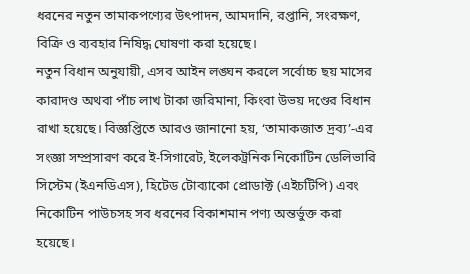ধরনের নতুন তামাকপণ্যের উৎপাদন, আমদানি, রপ্তানি, সংরক্ষণ, বিক্রি ও ব্যবহার নিষিদ্ধ ঘোষণা করা হয়েছে।
নতুন বিধান অনুযায়ী, এসব আইন লঙ্ঘন করলে সর্বোচ্চ ছয় মাসের কারাদণ্ড অথবা পাঁচ লাখ টাকা জরিমানা, কিংবা উভয় দণ্ডের বিধান রাখা হয়েছে। বিজ্ঞপ্তিতে আরও জানানো হয়, ‘তামাকজাত দ্রব্য’-এর সংজ্ঞা সম্প্রসারণ করে ই-সিগারেট, ইলেকট্রনিক নিকোটিন ডেলিভারি সিস্টেম (ইএনডিএস), হিটেড টোব্যাকো প্রোডাক্ট (এইচটিপি) এবং নিকোটিন পাউচসহ সব ধরনের বিকাশমান পণ্য অন্তর্ভুক্ত করা হয়েছে।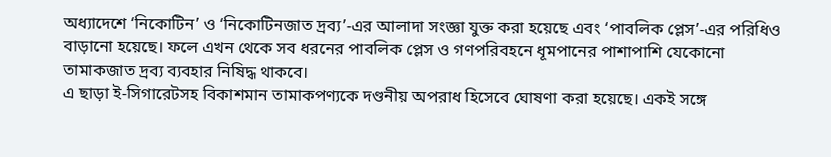অধ্যাদেশে ‘নিকোটিন’ ও ‘নিকোটিনজাত দ্রব্য’-এর আলাদা সংজ্ঞা যুক্ত করা হয়েছে এবং ‘পাবলিক প্লেস’-এর পরিধিও বাড়ানো হয়েছে। ফলে এখন থেকে সব ধরনের পাবলিক প্লেস ও গণপরিবহনে ধূমপানের পাশাপাশি যেকোনো তামাকজাত দ্রব্য ব্যবহার নিষিদ্ধ থাকবে।
এ ছাড়া ই-সিগারেটসহ বিকাশমান তামাকপণ্যকে দণ্ডনীয় অপরাধ হিসেবে ঘোষণা করা হয়েছে। একই সঙ্গে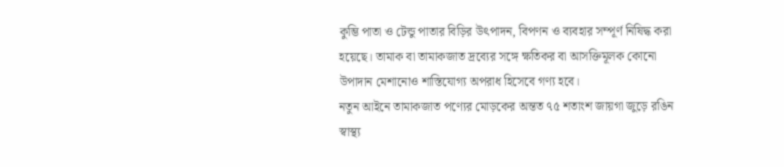কুম্ভি পাতা ও টেন্ডু পাতার বিড়ির উৎপাদন, বিপণন ও ব্যবহার সম্পূর্ণ নিষিদ্ধ করা হয়েছে। তামাক বা তামাকজাত দ্রব্যের সঙ্গে ক্ষতিকর বা আসক্তিমূলক কোনো উপাদান মেশানোও শাস্তিযোগ্য অপরাধ হিসেবে গণ্য হবে।
নতুন আইনে তামাকজাত পণ্যের মোড়কের অন্তত ৭৫ শতাংশ জায়গা জুড়ে রঙিন স্বাস্থ্য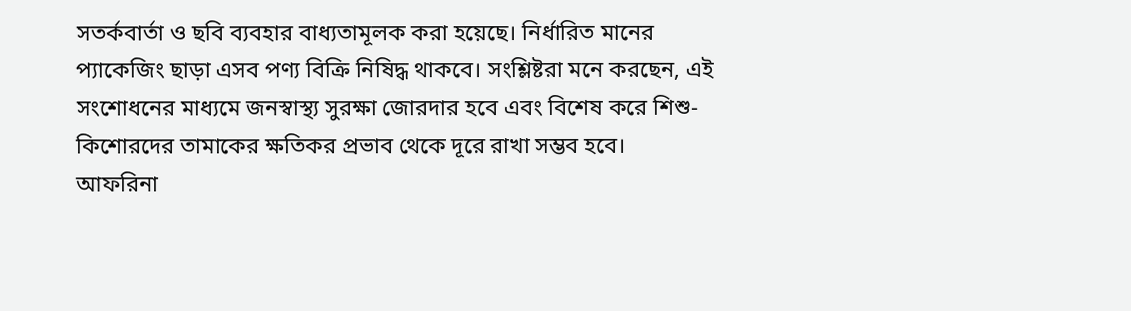সতর্কবার্তা ও ছবি ব্যবহার বাধ্যতামূলক করা হয়েছে। নির্ধারিত মানের প্যাকেজিং ছাড়া এসব পণ্য বিক্রি নিষিদ্ধ থাকবে। সংশ্লিষ্টরা মনে করছেন, এই সংশোধনের মাধ্যমে জনস্বাস্থ্য সুরক্ষা জোরদার হবে এবং বিশেষ করে শিশু-কিশোরদের তামাকের ক্ষতিকর প্রভাব থেকে দূরে রাখা সম্ভব হবে।
আফরিনা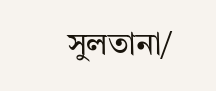সুলতানা/